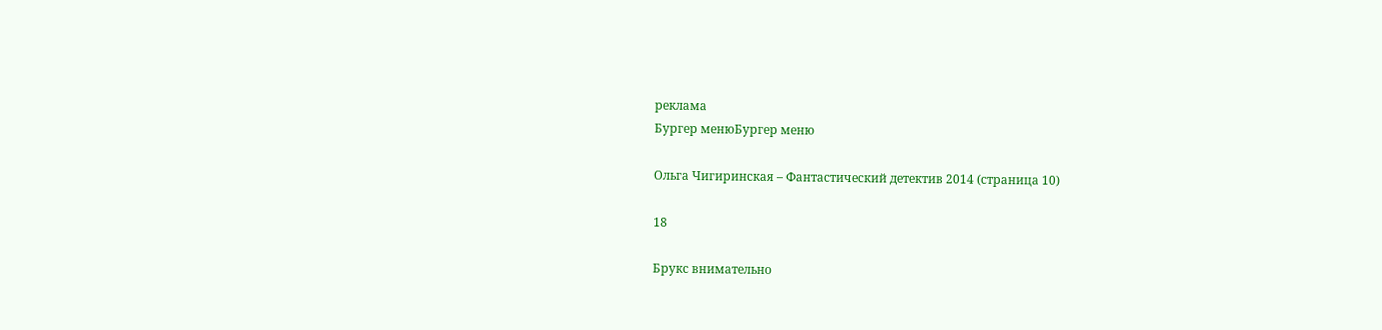реклама
Бургер менюБургер меню

Ольга Чигиринская – Фантастический детектив 2014 (страница 10)

18

Брукс внимательно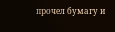прочел бумагу и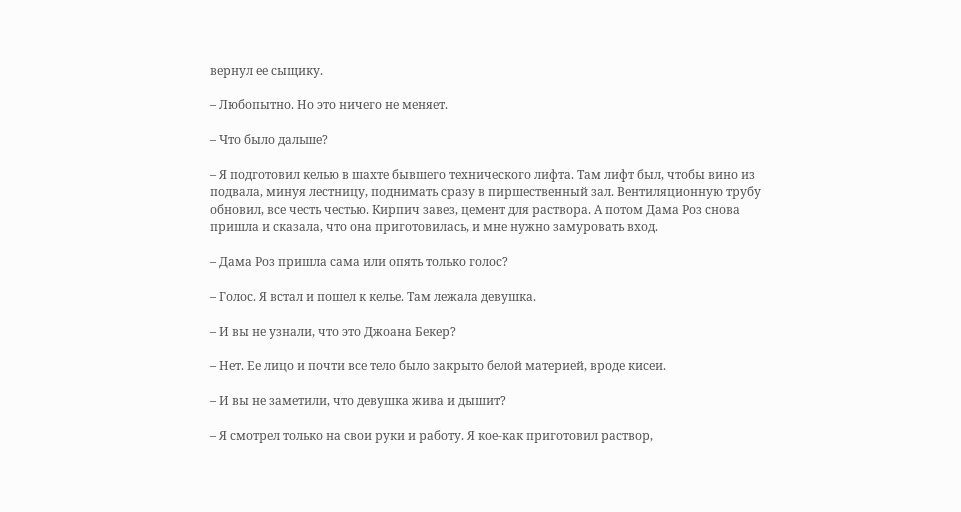вернул ее сыщику.

– Любопытно. Но это ничего не меняет.

– Что было дальше?

– Я подготовил келью в шахте бывшего технического лифта. Там лифт был, чтобы вино из подвала, минуя лестницу, поднимать сразу в пиршественный зал. Вентиляционную трубу обновил, все честь честью. Кирпич завез, цемент для раствора. А потом Дама Роз снова пришла и сказала, что она приготовилась, и мне нужно замуровать вход.

– Дама Роз пришла сама или опять только голос?

– Голос. Я встал и пошел к келье. Там лежала девушка.

– И вы не узнали, что это Джоана Бекер?

– Нет. Ее лицо и почти все тело было закрыто белой материей, вроде кисеи.

– И вы не заметили, что девушка жива и дышит?

– Я смотрел только на свои руки и работу. Я кое-как приготовил раствор,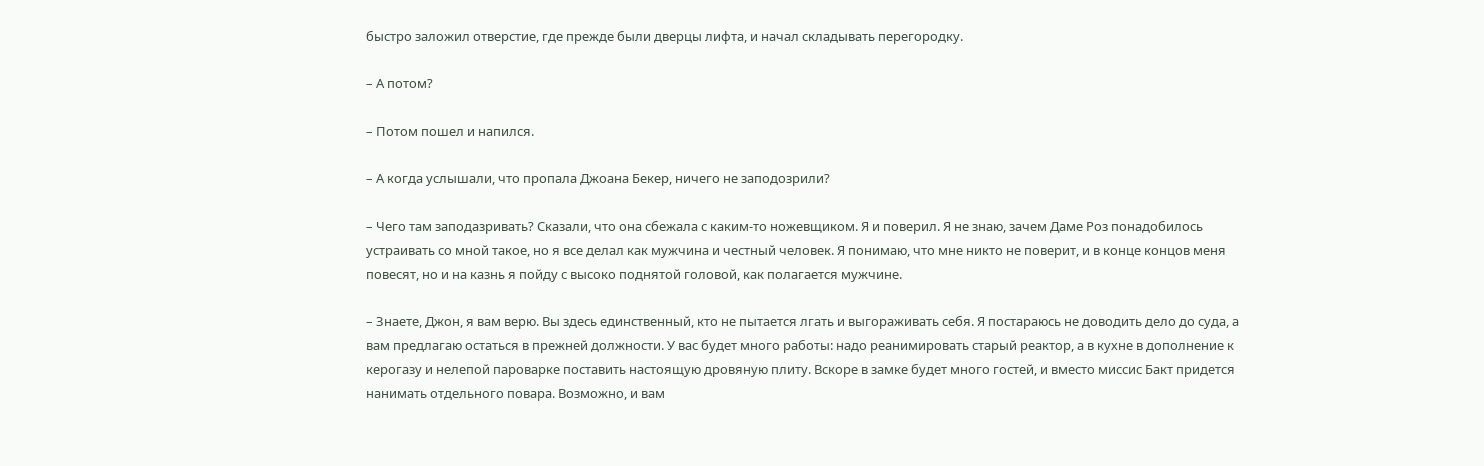быстро заложил отверстие, где прежде были дверцы лифта, и начал складывать перегородку.

– А потом?

– Потом пошел и напился.

– А когда услышали, что пропала Джоана Бекер, ничего не заподозрили?

– Чего там заподазривать? Сказали, что она сбежала с каким-то ножевщиком. Я и поверил. Я не знаю, зачем Даме Роз понадобилось устраивать со мной такое, но я все делал как мужчина и честный человек. Я понимаю, что мне никто не поверит, и в конце концов меня повесят, но и на казнь я пойду с высоко поднятой головой, как полагается мужчине.

– Знаете, Джон, я вам верю. Вы здесь единственный, кто не пытается лгать и выгораживать себя. Я постараюсь не доводить дело до суда, а вам предлагаю остаться в прежней должности. У вас будет много работы: надо реанимировать старый реактор, а в кухне в дополнение к керогазу и нелепой пароварке поставить настоящую дровяную плиту. Вскоре в замке будет много гостей, и вместо миссис Бакт придется нанимать отдельного повара. Возможно, и вам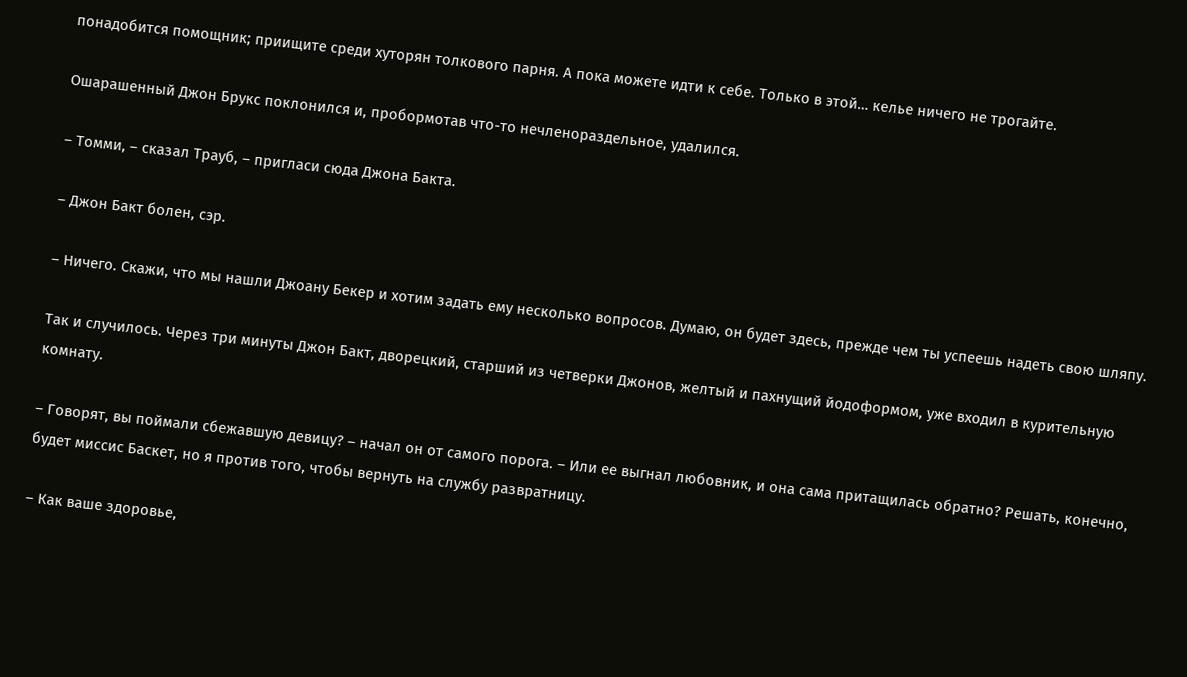понадобится помощник; приищите среди хуторян толкового парня. А пока можете идти к себе. Только в этой… келье ничего не трогайте.

Ошарашенный Джон Брукс поклонился и, пробормотав что-то нечленораздельное, удалился.

– Томми, – сказал Трауб, – пригласи сюда Джона Бакта.

– Джон Бакт болен, сэр.

– Ничего. Скажи, что мы нашли Джоану Бекер и хотим задать ему несколько вопросов. Думаю, он будет здесь, прежде чем ты успеешь надеть свою шляпу.

Так и случилось. Через три минуты Джон Бакт, дворецкий, старший из четверки Джонов, желтый и пахнущий йодоформом, уже входил в курительную комнату.

– Говорят, вы поймали сбежавшую девицу? – начал он от самого порога. – Или ее выгнал любовник, и она сама притащилась обратно? Решать, конечно, будет миссис Баскет, но я против того, чтобы вернуть на службу развратницу.

– Как ваше здоровье,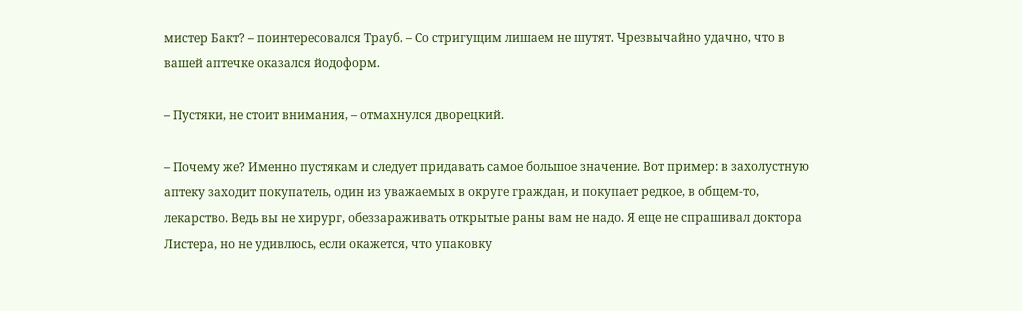мистер Бакт? – поинтересовался Трауб. – Со стригущим лишаем не шутят. Чрезвычайно удачно, что в вашей аптечке оказался йодоформ.

– Пустяки, не стоит внимания, – отмахнулся дворецкий.

– Почему же? Именно пустякам и следует придавать самое большое значение. Вот пример: в захолустную аптеку заходит покупатель, один из уважаемых в округе граждан, и покупает редкое, в общем-то, лекарство. Ведь вы не хирург, обеззараживать открытые раны вам не надо. Я еще не спрашивал доктора Листера, но не удивлюсь, если окажется, что упаковку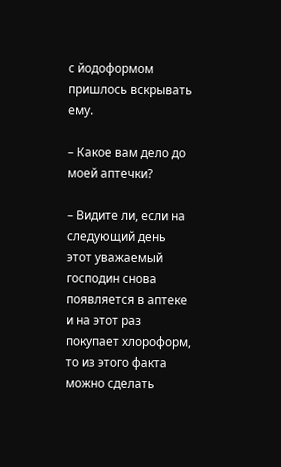с йодоформом пришлось вскрывать ему.

– Какое вам дело до моей аптечки?

– Видите ли, если на следующий день этот уважаемый господин снова появляется в аптеке и на этот раз покупает хлороформ, то из этого факта можно сделать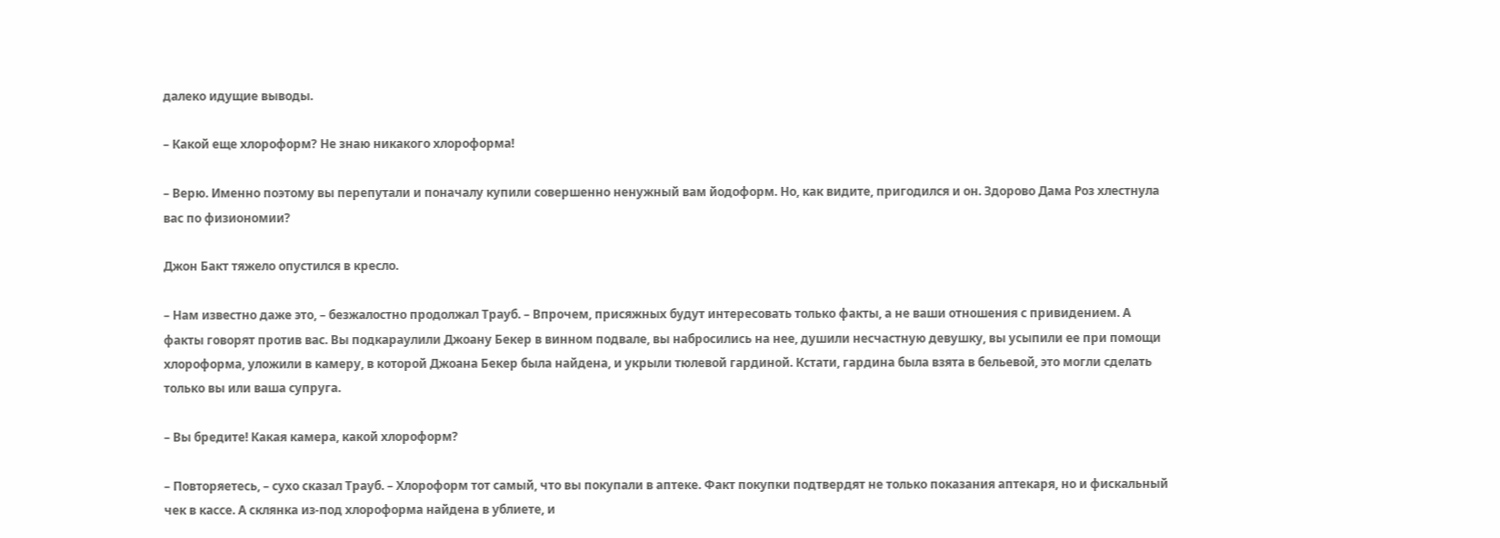далеко идущие выводы.

– Какой еще хлороформ? Не знаю никакого хлороформа!

– Верю. Именно поэтому вы перепутали и поначалу купили совершенно ненужный вам йодоформ. Но, как видите, пригодился и он. Здорово Дама Роз хлестнула вас по физиономии?

Джон Бакт тяжело опустился в кресло.

– Нам известно даже это, – безжалостно продолжал Трауб. – Впрочем, присяжных будут интересовать только факты, а не ваши отношения с привидением. А факты говорят против вас. Вы подкараулили Джоану Бекер в винном подвале, вы набросились на нее, душили несчастную девушку, вы усыпили ее при помощи хлороформа, уложили в камеру, в которой Джоана Бекер была найдена, и укрыли тюлевой гардиной. Кстати, гардина была взята в бельевой, это могли сделать только вы или ваша супруга.

– Вы бредите! Какая камера, какой хлороформ?

– Повторяетесь, – сухо сказал Трауб. – Хлороформ тот самый, что вы покупали в аптеке. Факт покупки подтвердят не только показания аптекаря, но и фискальный чек в кассе. А склянка из-под хлороформа найдена в ублиете, и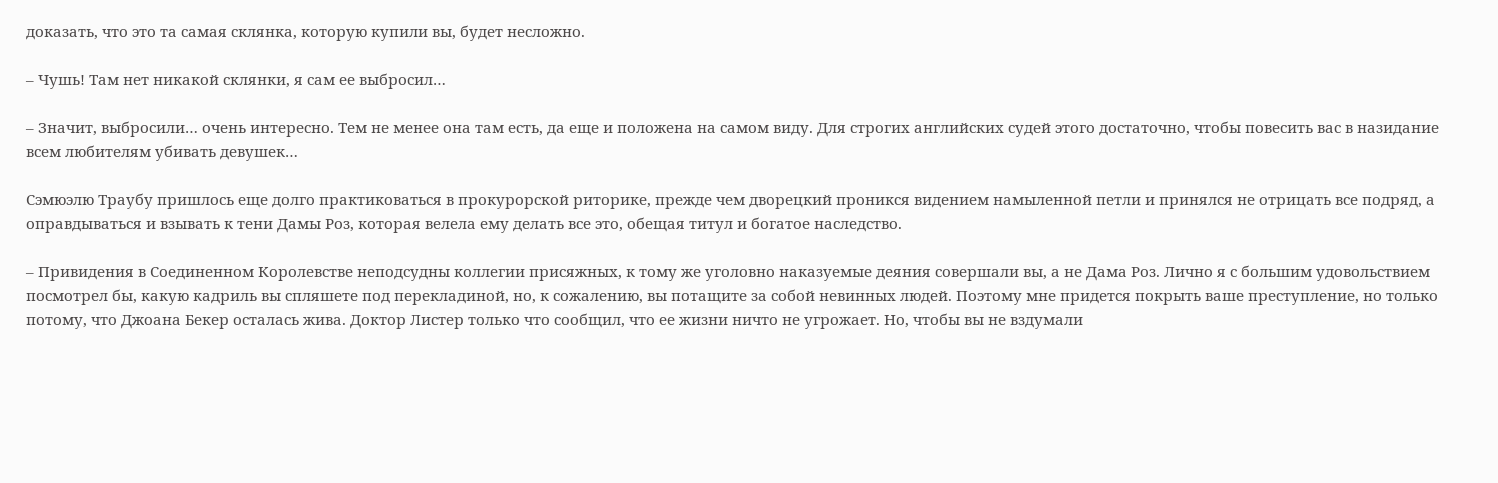доказать, что это та самая склянка, которую купили вы, будет несложно.

– Чушь! Там нет никакой склянки, я сам ее выбросил…

– Значит, выбросили… очень интересно. Тем не менее она там есть, да еще и положена на самом виду. Для строгих английских судей этого достаточно, чтобы повесить вас в назидание всем любителям убивать девушек…

Сэмюэлю Траубу пришлось еще долго практиковаться в прокурорской риторике, прежде чем дворецкий проникся видением намыленной петли и принялся не отрицать все подряд, а оправдываться и взывать к тени Дамы Роз, которая велела ему делать все это, обещая титул и богатое наследство.

– Привидения в Соединенном Королевстве неподсудны коллегии присяжных, к тому же уголовно наказуемые деяния совершали вы, а не Дама Роз. Лично я с большим удовольствием посмотрел бы, какую кадриль вы спляшете под перекладиной, но, к сожалению, вы потащите за собой невинных людей. Поэтому мне придется покрыть ваше преступление, но только потому, что Джоана Бекер осталась жива. Доктор Листер только что сообщил, что ее жизни ничто не угрожает. Но, чтобы вы не вздумали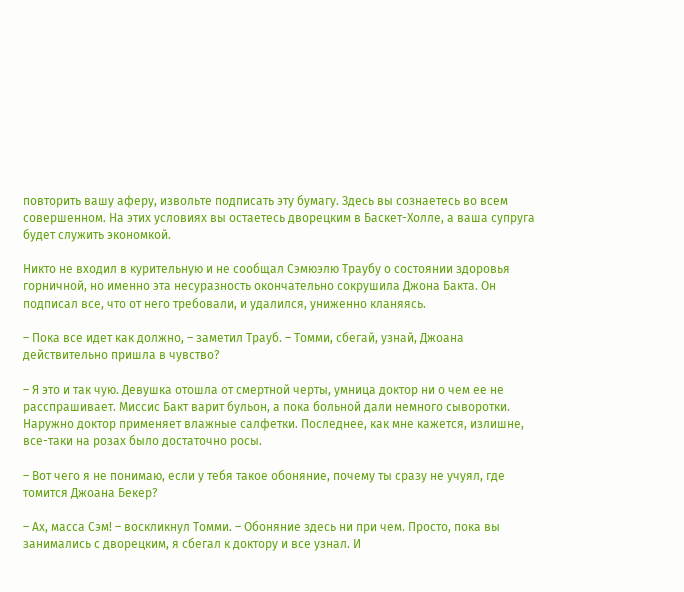повторить вашу аферу, извольте подписать эту бумагу. Здесь вы сознаетесь во всем совершенном. На этих условиях вы остаетесь дворецким в Баскет-Холле, а ваша супруга будет служить экономкой.

Никто не входил в курительную и не сообщал Сэмюэлю Траубу о состоянии здоровья горничной, но именно эта несуразность окончательно сокрушила Джона Бакта. Он подписал все, что от него требовали, и удалился, униженно кланяясь.

– Пока все идет как должно, – заметил Трауб. – Томми, сбегай, узнай, Джоана действительно пришла в чувство?

– Я это и так чую. Девушка отошла от смертной черты, умница доктор ни о чем ее не расспрашивает. Миссис Бакт варит бульон, а пока больной дали немного сыворотки. Наружно доктор применяет влажные салфетки. Последнее, как мне кажется, излишне, все-таки на розах было достаточно росы.

– Вот чего я не понимаю, если у тебя такое обоняние, почему ты сразу не учуял, где томится Джоана Бекер?

– Ах, масса Сэм! – воскликнул Томми. – Обоняние здесь ни при чем. Просто, пока вы занимались с дворецким, я сбегал к доктору и все узнал. И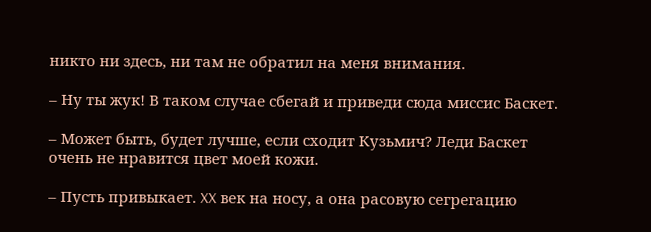никто ни здесь, ни там не обратил на меня внимания.

– Ну ты жук! В таком случае сбегай и приведи сюда миссис Баскет.

– Может быть, будет лучше, если сходит Кузьмич? Леди Баскет очень не нравится цвет моей кожи.

– Пусть привыкает. XX век на носу, а она расовую сегрегацию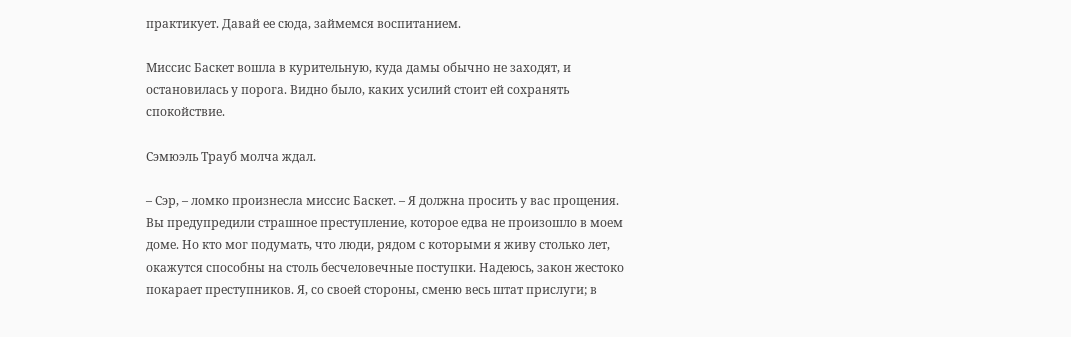практикует. Давай ее сюда, займемся воспитанием.

Миссис Баскет вошла в курительную, куда дамы обычно не заходят, и остановилась у порога. Видно было, каких усилий стоит ей сохранять спокойствие.

Сэмюэль Трауб молча ждал.

– Сэр, – ломко произнесла миссис Баскет. – Я должна просить у вас прощения. Вы предупредили страшное преступление, которое едва не произошло в моем доме. Но кто мог подумать, что люди, рядом с которыми я живу столько лет, окажутся способны на столь бесчеловечные поступки. Надеюсь, закон жестоко покарает преступников. Я, со своей стороны, сменю весь штат прислуги; в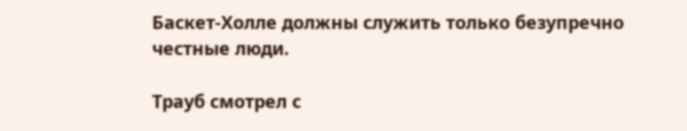Баскет-Холле должны служить только безупречно честные люди.

Трауб смотрел с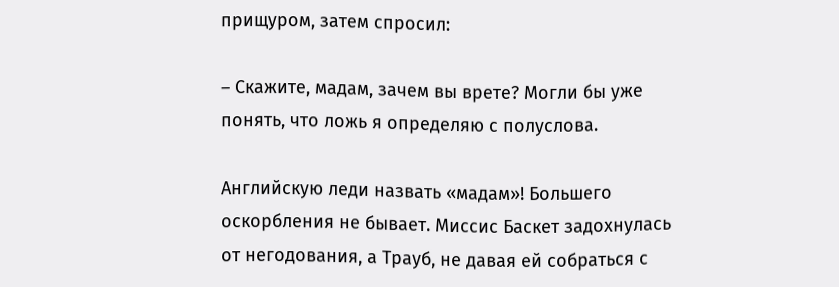прищуром, затем спросил:

– Скажите, мадам, зачем вы врете? Могли бы уже понять, что ложь я определяю с полуслова.

Английскую леди назвать «мадам»! Большего оскорбления не бывает. Миссис Баскет задохнулась от негодования, а Трауб, не давая ей собраться с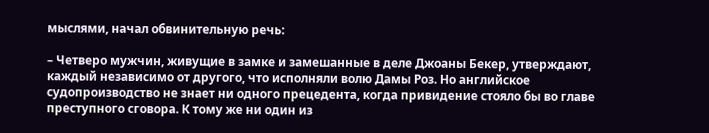мыслями, начал обвинительную речь:

– Четверо мужчин, живущие в замке и замешанные в деле Джоаны Бекер, утверждают, каждый независимо от другого, что исполняли волю Дамы Роз. Но английское судопроизводство не знает ни одного прецедента, когда привидение стояло бы во главе преступного сговора. К тому же ни один из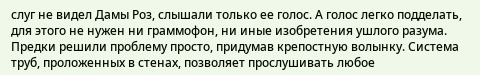слуг не видел Дамы Роз, слышали только ее голос. А голос легко подделать, для этого не нужен ни граммофон, ни иные изобретения ушлого разума. Предки решили проблему просто, придумав крепостную волынку. Система труб, проложенных в стенах, позволяет прослушивать любое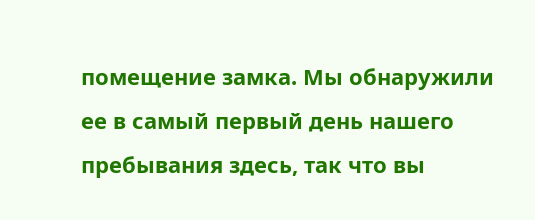помещение замка. Мы обнаружили ее в самый первый день нашего пребывания здесь, так что вы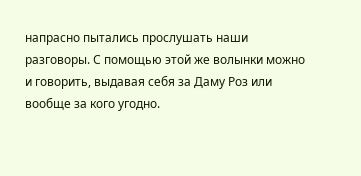напрасно пытались прослушать наши разговоры. С помощью этой же волынки можно и говорить, выдавая себя за Даму Роз или вообще за кого угодно.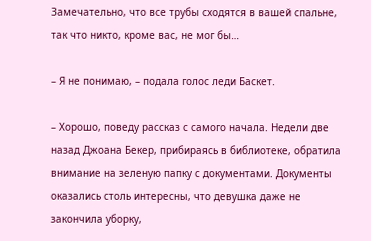Замечательно, что все трубы сходятся в вашей спальне, так что никто, кроме вас, не мог бы…

– Я не понимаю, – подала голос леди Баскет.

– Хорошо, поведу рассказ с самого начала. Недели две назад Джоана Бекер, прибираясь в библиотеке, обратила внимание на зеленую папку с документами. Документы оказались столь интересны, что девушка даже не закончила уборку,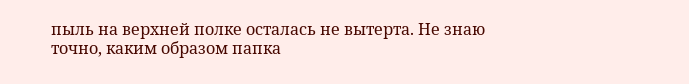пыль на верхней полке осталась не вытерта. Не знаю точно, каким образом папка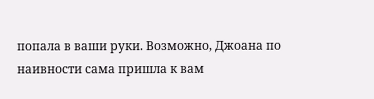попала в ваши руки. Возможно, Джоана по наивности сама пришла к вам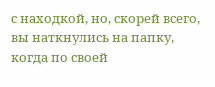с находкой, но, скорей всего, вы наткнулись на папку, когда по своей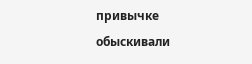привычке обыскивали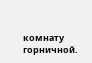комнату горничной.